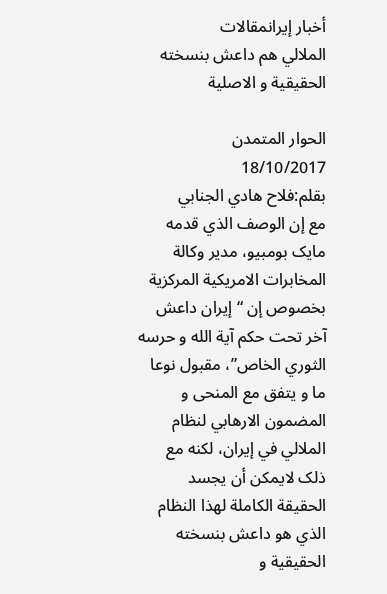أخبار إيرانمقالات
الملالي هم داعش بنسخته الحقيقية و الاصلية

الحوار المتمدن
18/10/2017
بقلم:فلاح هادي الجنابي
مع إن الوصف الذي قدمه مايک بومبيو، مدير وکالة المخابرات الامريکية المرکزية بخصوص إن “إيران داعش آخر تحت حکم آية الله و حرسه الثوري الخاص”، مقبول نوعا ما و يتفق مع المنحی و المضمون الارهابي لنظام الملالي في إيران، لکنه مع ذلک لايمکن أن يجسد الحقيقة الکاملة لهذا النظام الذي هو داعش بنسخته الحقيقية و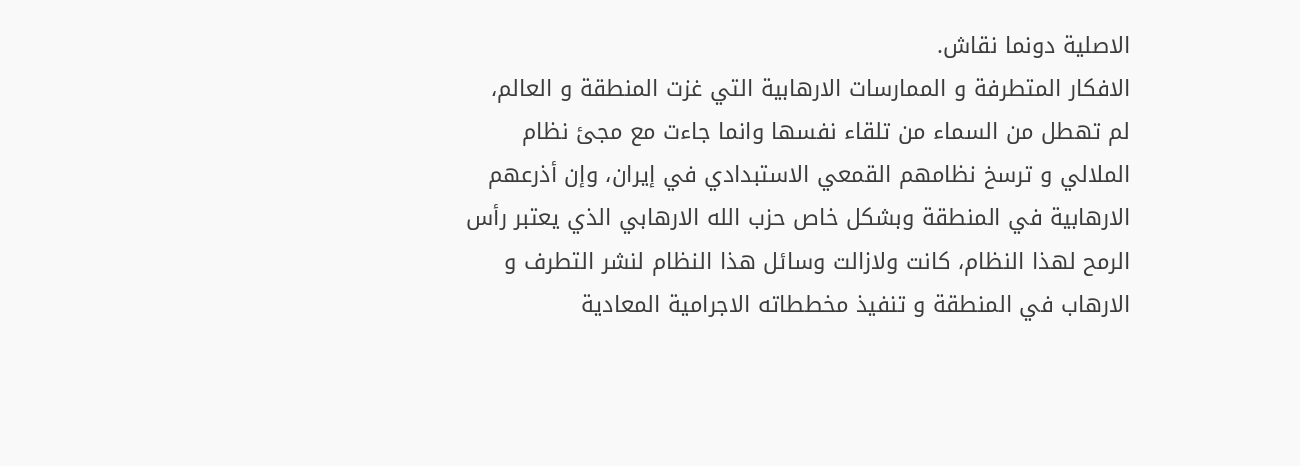الاصلية دونما نقاش.
الافکار المتطرفة و الممارسات الارهابية التي غزت المنطقة و العالم، لم تهطل من السماء من تلقاء نفسها وانما جاءت مع مجئ نظام الملالي و ترسخ نظامهم القمعي الاستبدادي في إيران، وإن أذرعهم الارهابية في المنطقة وبشکل خاص حزب الله الارهابي الذي يعتبر رأس الرمح لهذا النظام، کانت ولازالت وسائل هذا النظام لنشر التطرف و الارهاب في المنطقة و تنفيذ مخططاته الاجرامية المعادية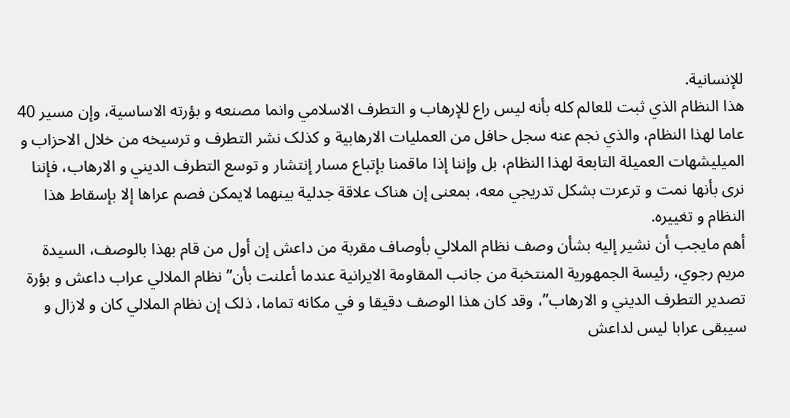للإنسانية.
هذا النظام الذي ثبت للعالم کله بأنه ليس راع للإرهاب و التطرف الاسلامي وانما مصنعه و بؤرته الاساسية، وإن مسير 40 عاما لهذا النظام، والذي نجم عنه سجل حافل من العمليات الارهابية و کذلک نشر التطرف و ترسيخه من خلال الاحزاب و الميليشهات العميلة التابعة لهذا النظام، بل وإننا إذا ماقمنا بإتباع مسار إنتشار و توسع التطرف الديني و الارهاب، فإننا نری بأنها نمت و ترعرت بشکل تدريجي معه، بمعنی إن هناک علاقة جدلية بينهما لايمکن فصم عراها إلا بإسقاط هذا النظام و تغييره.
أهم مايجب أن نشير إليه بشأن وصف نظام الملالي بأوصاف مقربة من داعش إن أول من قام بهذا بالوصف، السيدة مريم رجوي، رئيسة الجمهورية المنتخبة من جانب المقاومة الايرانية عندما أعلنت بأن”نظام الملالي عراب داعش و بؤرة تصدير التطرف الديني و الارهاب”، وقد کان هذا الوصف دقيقا و في مکانه تماما، ذلک إن نظام الملالي کان و لازال و سيبقی عرابا ليس لداعش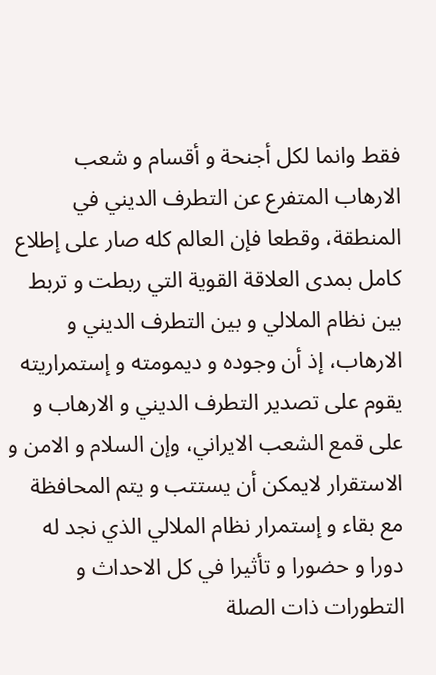فقط وانما لکل أجنحة و أقسام و شعب الارهاب المتفرع عن التطرف الديني في المنطقة، وقطعا فإن العالم کله صار علی إطلاع کامل بمدی العلاقة القوية التي ربطت و تربط بين نظام الملالي و بين التطرف الديني و الارهاب، إذ أن وجوده و ديمومته و إستمراريته يقوم علی تصدير التطرف الديني و الارهاب و علی قمع الشعب الايراني، وإن السلام و الامن و الاستقرار لايمکن أن يستتب و يتم المحافظة مع بقاء و إستمرار نظام الملالي الذي نجد له دورا و حضورا و تأثيرا في کل الاحداث و التطورات ذات الصلة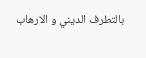بالتطرف الديني و الارهاب